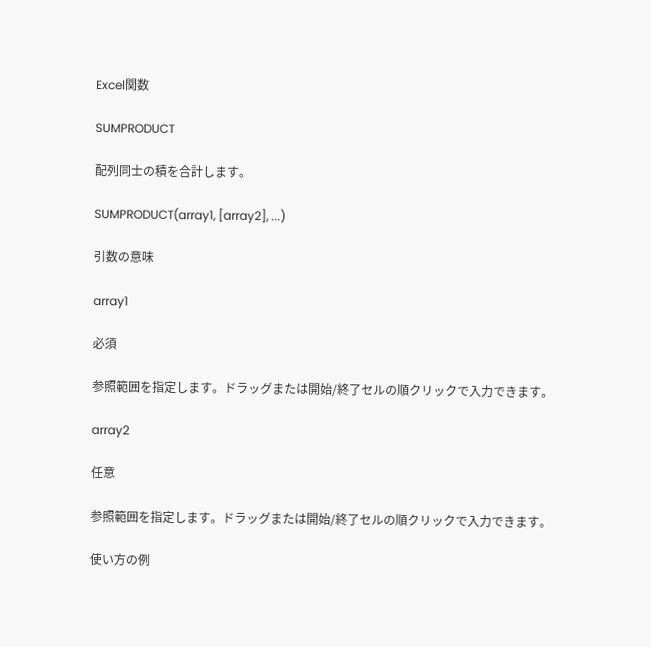Excel関数

SUMPRODUCT

配列同士の積を合計します。

SUMPRODUCT(array1, [array2], ...)

引数の意味

array1

必須

参照範囲を指定します。ドラッグまたは開始/終了セルの順クリックで入力できます。

array2

任意

参照範囲を指定します。ドラッグまたは開始/終了セルの順クリックで入力できます。

使い方の例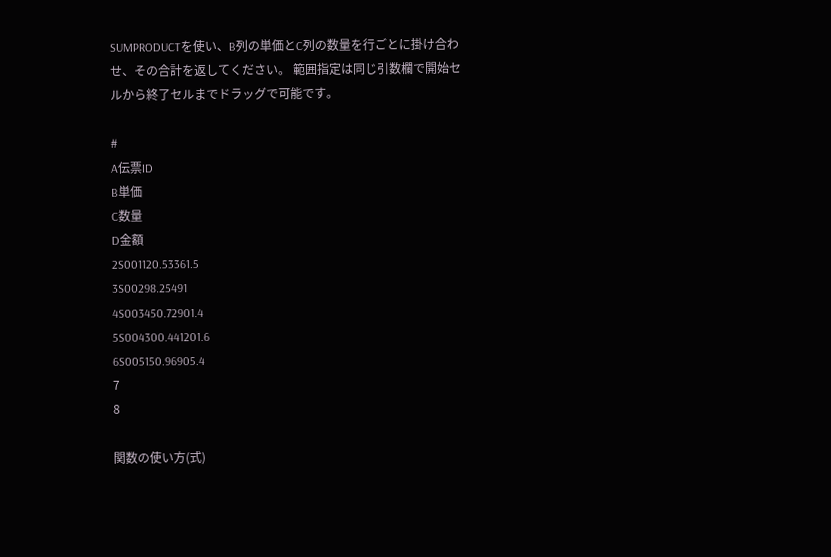SUMPRODUCTを使い、B列の単価とC列の数量を行ごとに掛け合わせ、その合計を返してください。 範囲指定は同じ引数欄で開始セルから終了セルまでドラッグで可能です。

#
A伝票ID
B単価
C数量
D金額
2S001120.53361.5
3S00298.25491
4S003450.72901.4
5S004300.441201.6
6S005150.96905.4
7
8

関数の使い方(式)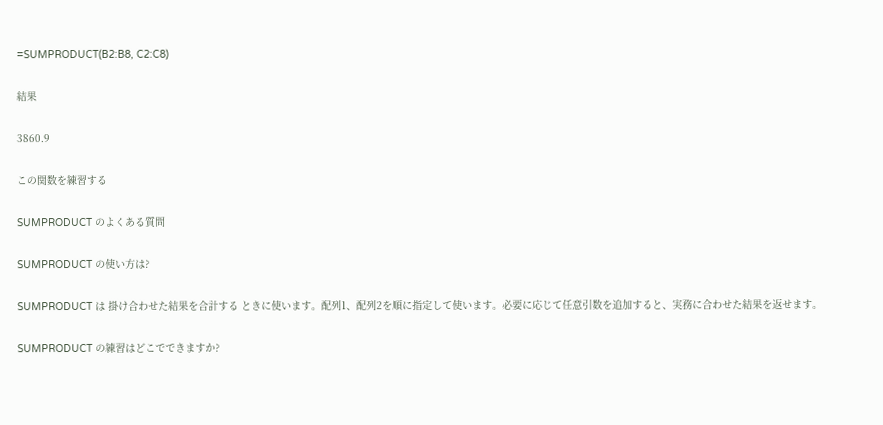=SUMPRODUCT(B2:B8, C2:C8)

結果

3860.9

この関数を練習する

SUMPRODUCT のよくある質問

SUMPRODUCT の使い方は?

SUMPRODUCT は 掛け合わせた結果を合計する ときに使います。配列1、配列2を順に指定して使います。必要に応じて任意引数を追加すると、実務に合わせた結果を返せます。

SUMPRODUCT の練習はどこでできますか?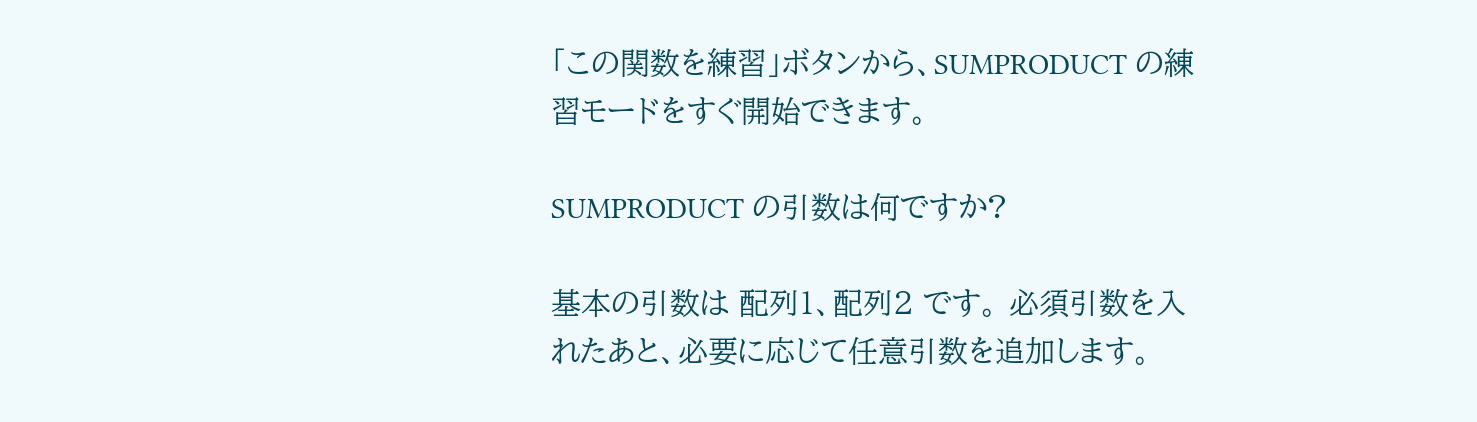「この関数を練習」ボタンから、SUMPRODUCT の練習モードをすぐ開始できます。

SUMPRODUCT の引数は何ですか?

基本の引数は 配列1、配列2 です。 必須引数を入れたあと、必要に応じて任意引数を追加します。